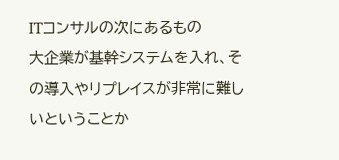ITコンサルの次にあるもの
大企業が基幹システムを入れ、その導入やリプレイスが非常に難しいということか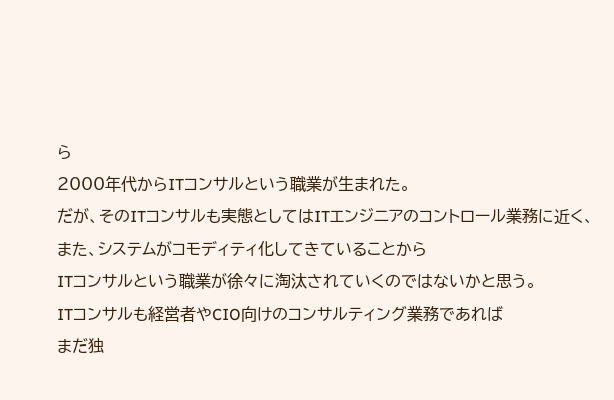ら
2000年代からITコンサルという職業が生まれた。
だが、そのITコンサルも実態としてはITエンジニアのコントロール業務に近く、
また、システムがコモディティ化してきていることから
ITコンサルという職業が徐々に淘汰されていくのではないかと思う。
ITコンサルも経営者やCIO向けのコンサルティング業務であれば
まだ独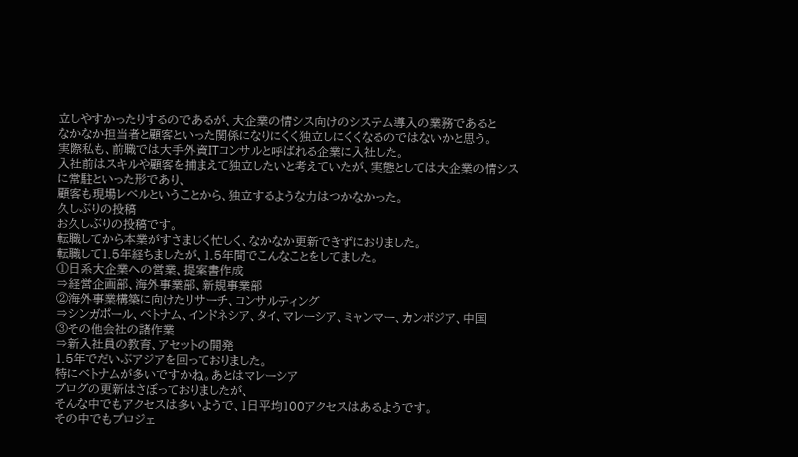立しやすかったりするのであるが、大企業の情シス向けのシステム導入の業務であると
なかなか担当者と顧客といった関係になりにくく独立しにくくなるのではないかと思う。
実際私も、前職では大手外資ITコンサルと呼ばれる企業に入社した。
入社前はスキルや顧客を捕まえて独立したいと考えていたが、実態としては大企業の情シスに常駐といった形であり、
顧客も現場レベルということから、独立するような力はつかなかった。
久しぶりの投稿
お久しぶりの投稿です。
転職してから本業がすさまじく忙しく、なかなか更新できずにおりました。
転職して1.5年経ちましたが、1.5年間でこんなことをしてました。
①日系大企業への営業、提案書作成
⇒経営企画部、海外事業部、新規事業部
②海外事業構築に向けたリサーチ、コンサルティング
⇒シンガポール、ベトナム、インドネシア、タイ、マレーシア、ミャンマー、カンボジア、中国
③その他会社の諸作業
⇒新入社員の教育、アセットの開発
1.5年でだいぶアジアを回っておりました。
特にベトナムが多いですかね。あとはマレーシア
ブログの更新はさぼっておりましたが、
そんな中でもアクセスは多いようで、1日平均100アクセスはあるようです。
その中でもプロジェ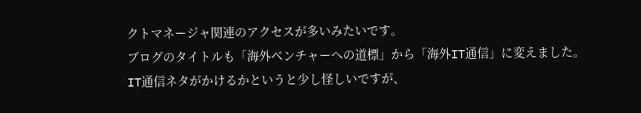クトマネージャ関連のアクセスが多いみたいです。
ブログのタイトルも「海外ベンチャーへの道標」から「海外IT通信」に変えました。
IT通信ネタがかけるかというと少し怪しいですが、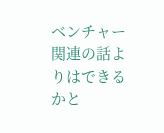ベンチャー関連の話よりはできるかと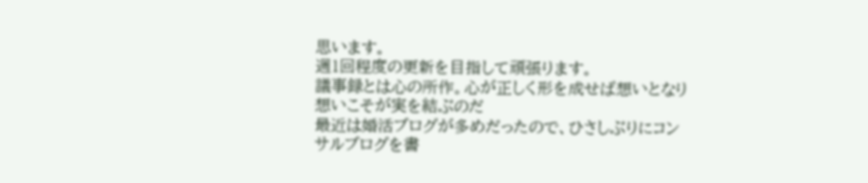思います。
週1回程度の更新を目指して頑張ります。
議事録とは心の所作。心が正しく形を成せば想いとなり 想いこそが実を結ぶのだ
最近は婚活ブログが多めだったので、ひさしぶりにコンサルブログを書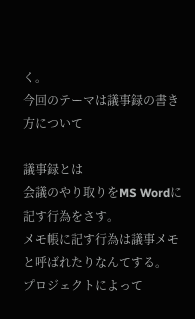く。
今回のテーマは議事録の書き方について

議事録とは
会議のやり取りをMS Wordに記す行為をさす。
メモ帳に記す行為は議事メモと呼ばれたりなんてする。
プロジェクトによって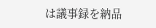は議事録を納品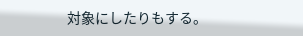対象にしたりもする。